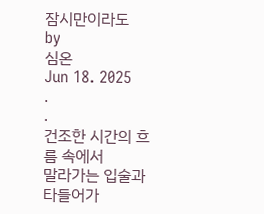잠시만이라도
by
심온
Jun 18. 2025
.
.
건조한 시간의 흐름 속에서
말라가는 입술과
타들어가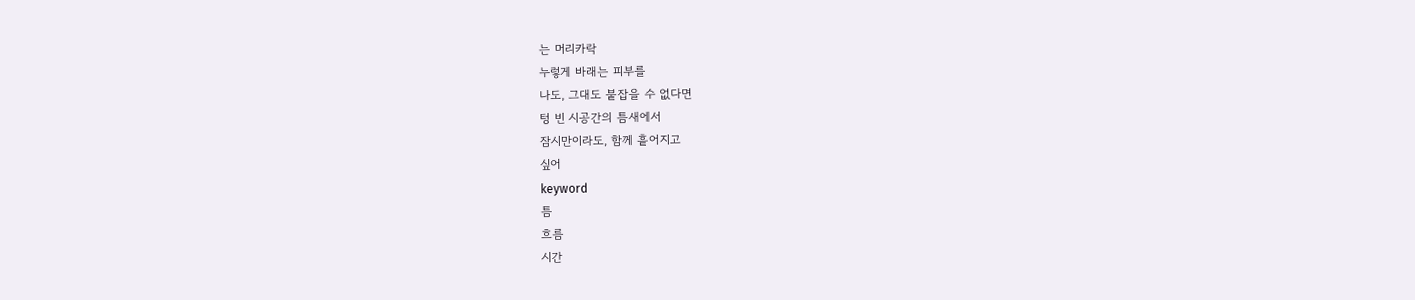는 머리카락
누렇게 바래는 피부를
나도, 그대도 붙잡을 수 없다면
텅 빈 시공간의 틈새에서
잠시만이라도, 함께 흩어지고
싶어
keyword
틈
흐름
시간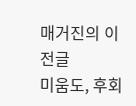매거진의 이전글
미움도, 후회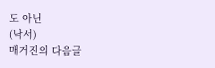도 아닌
(낙서)
매거진의 다음글